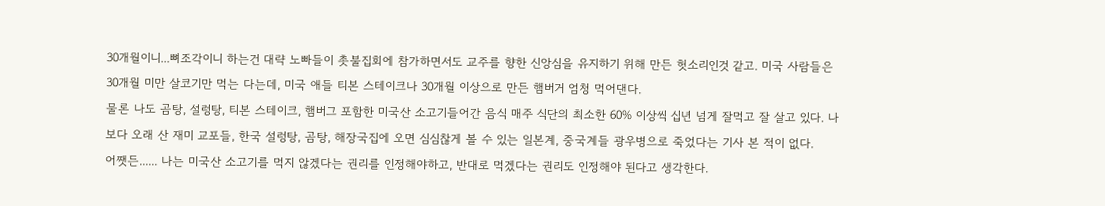30개월이니...뼈조각이니 하는건 대략 노빠들이 촛불집회에 참가하면서도 교주를 향한 신앙심을 유지하기 위해 만든 헛소리인것 같고. 미국 사람들은 30개월 미만 살코기만 먹는 다는데, 미국 애들 티본 스테이크나 30개월 이상으로 만든 햄버거 엄청 먹어댄다.
물론 나도 곰탕, 설렁탕, 티본 스테이크, 햄버그 포함한 미국산 소고기들어간 음식 매주 식단의 최소한 60% 이상씩 십년 넘게 잘먹고 잘 살고 있다. 나보다 오래 산 재미 교포들, 한국 설렁탕, 곰탕, 해장국집에 오면 심심찮게 볼 수 있는 일본계, 중국계들 광우병으로 죽었다는 기사 본 적이 없다.
어쨋든...... 나는 미국산 소고기를 먹지 않겠다는 권리를 인정해야하고, 반대로 먹겠다는 권리도 인정해야 된다고 생각한다.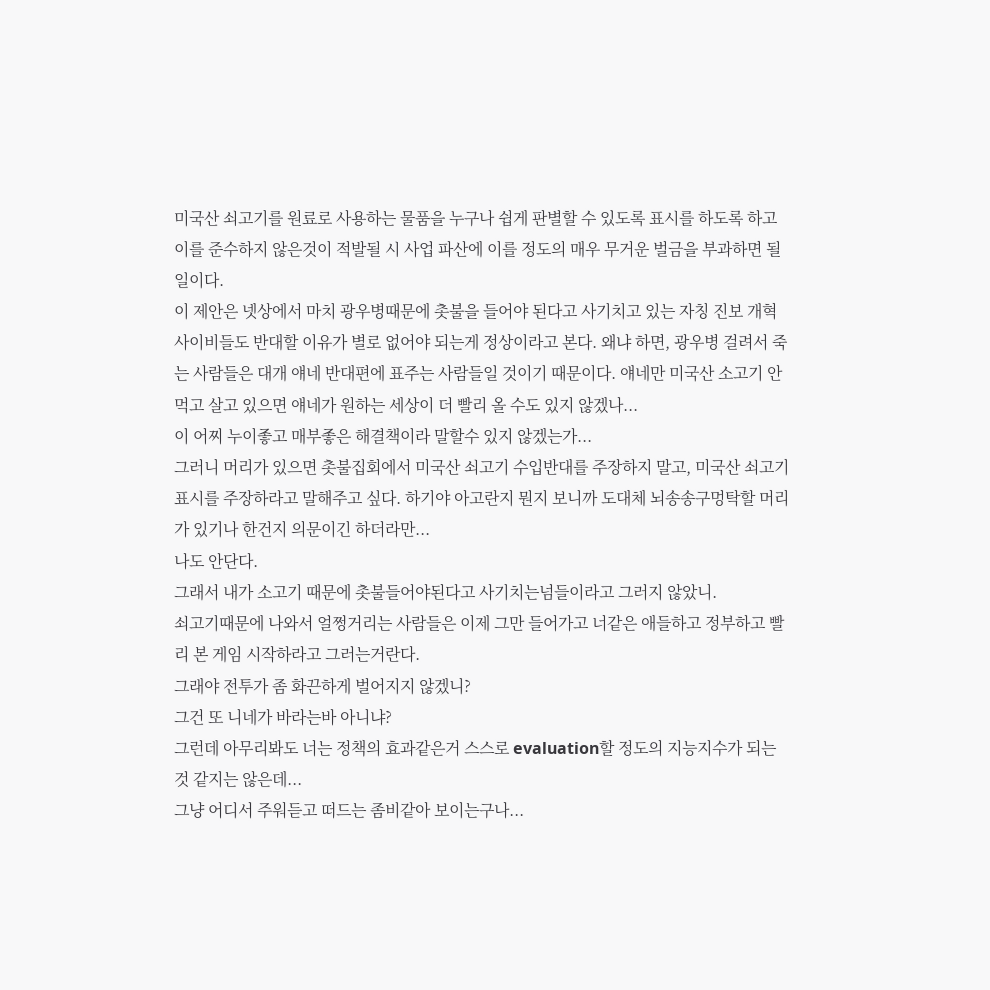미국산 쇠고기를 원료로 사용하는 물품을 누구나 쉽게 판별할 수 있도록 표시를 하도록 하고 이를 준수하지 않은것이 적발될 시 사업 파산에 이를 정도의 매우 무거운 벌금을 부과하면 될 일이다.
이 제안은 넷상에서 마치 광우병때문에 촛불을 들어야 된다고 사기치고 있는 자칭 진보 개혁 사이비들도 반대할 이유가 별로 없어야 되는게 정상이라고 본다. 왜냐 하면, 광우병 걸려서 죽는 사람들은 대개 얘네 반대편에 표주는 사람들일 것이기 때문이다. 얘네만 미국산 소고기 안먹고 살고 있으면 얘네가 원하는 세상이 더 빨리 올 수도 있지 않겠나...
이 어찌 누이좋고 매부좋은 해결책이라 말할수 있지 않겠는가...
그러니 머리가 있으면 촛불집회에서 미국산 쇠고기 수입반대를 주장하지 말고, 미국산 쇠고기 표시를 주장하라고 말해주고 싶다. 하기야 아고란지 뭔지 보니까 도대체 뇌송송구멍탁할 머리가 있기나 한건지 의문이긴 하더라만...
나도 안단다.
그래서 내가 소고기 때문에 촛불들어야된다고 사기치는넘들이라고 그러지 않았니.
쇠고기때문에 나와서 얼쩡거리는 사람들은 이제 그만 들어가고 너같은 애들하고 정부하고 빨리 본 게임 시작하라고 그러는거란다.
그래야 전투가 좀 화끈하게 벌어지지 않겠니?
그건 또 니네가 바라는바 아니냐?
그런데 아무리봐도 너는 정책의 효과같은거 스스로 evaluation할 정도의 지능지수가 되는것 같지는 않은데...
그냥 어디서 주워듣고 떠드는 좀비같아 보이는구나...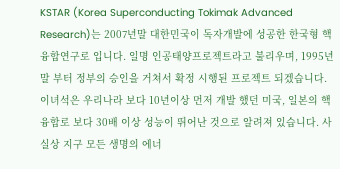KSTAR (Korea Superconducting Tokimak Advanced Research)는 2007년말 대한민국이 독자개발에 성공한 한국형 핵융합연구로 입니다. 일명 인공태양프로젝트라고 불리우며, 1995년 말 부터 정부의 승인을 거쳐서 확정 시행된 프로젝트 되겠습니다. 이녀석은 우리나라 보다 10년이상 먼저 개발 했던 미국, 일본의 핵융합로 보다 30배 이상 성능이 뛰어난 것으로 알려져 있습니다. 사실상 지구 모든 생명의 에너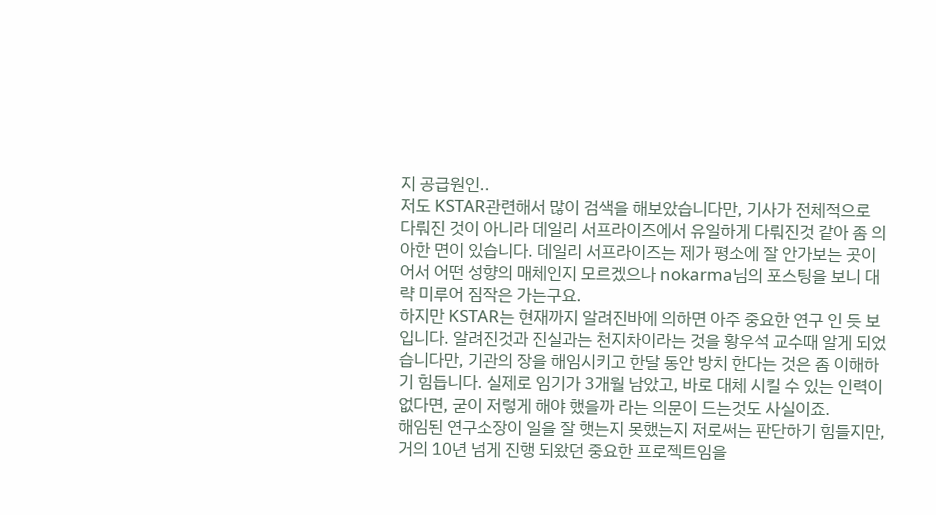지 공급원인..
저도 KSTAR관련해서 많이 검색을 해보았습니다만, 기사가 전체적으로 다뤄진 것이 아니라 데일리 서프라이즈에서 유일하게 다뤄진것 같아 좀 의아한 면이 있습니다. 데일리 서프라이즈는 제가 평소에 잘 안가보는 곳이어서 어떤 성향의 매체인지 모르겠으나 nokarma님의 포스팅을 보니 대략 미루어 짐작은 가는구요.
하지만 KSTAR는 현재까지 알려진바에 의하면 아주 중요한 연구 인 듯 보입니다. 알려진것과 진실과는 천지차이라는 것을 황우석 교수때 알게 되었습니다만, 기관의 장을 해임시키고 한달 동안 방치 한다는 것은 좀 이해하기 힘듭니다. 실제로 임기가 3개월 남았고, 바로 대체 시킬 수 있는 인력이 없다면, 굳이 저렇게 해야 했을까 라는 의문이 드는것도 사실이죠.
해임된 연구소장이 일을 잘 햇는지 못했는지 저로써는 판단하기 힘들지만, 거의 10년 넘게 진행 되왔던 중요한 프로젝트임을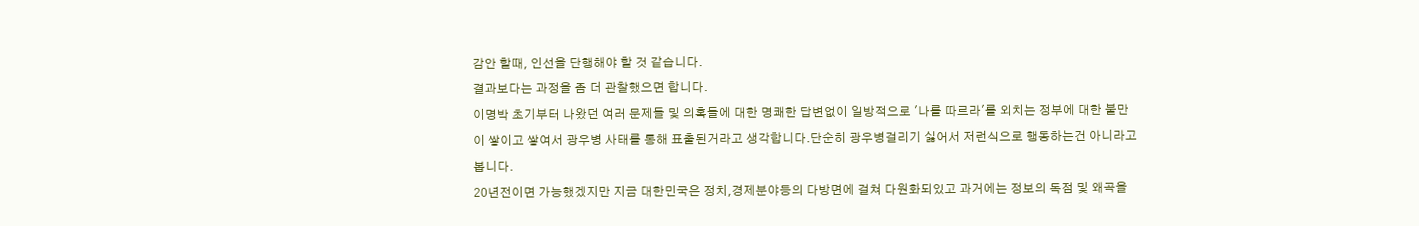감안 할때, 인선을 단행해야 할 것 같습니다.
결과보다는 과정을 좀 더 관찰했으면 합니다.
이명박 초기부터 나왔던 여러 문제들 및 의혹들에 대한 명쾌한 답변없이 일방적으로 '나를 따르라'를 외치는 정부에 대한 불만이 쌓이고 쌓여서 광우병 사태를 통해 표출된거라고 생각합니다.단순히 광우병걸리기 싫어서 저런식으로 행동하는건 아니라고 봅니다.
20년전이면 가능했겠지만 지금 대한민국은 정치,경제분야등의 다방면에 걸쳐 다원화되있고 과거에는 정보의 독점 및 왜곡을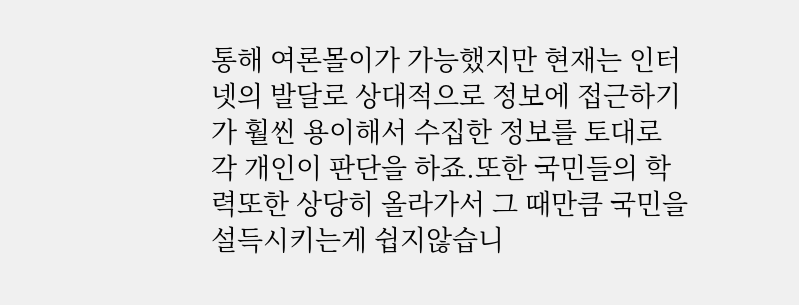통해 여론몰이가 가능했지만 현재는 인터넷의 발달로 상대적으로 정보에 접근하기가 훨씬 용이해서 수집한 정보를 토대로 각 개인이 판단을 하죠.또한 국민들의 학력또한 상당히 올라가서 그 때만큼 국민을 설득시키는게 쉽지않습니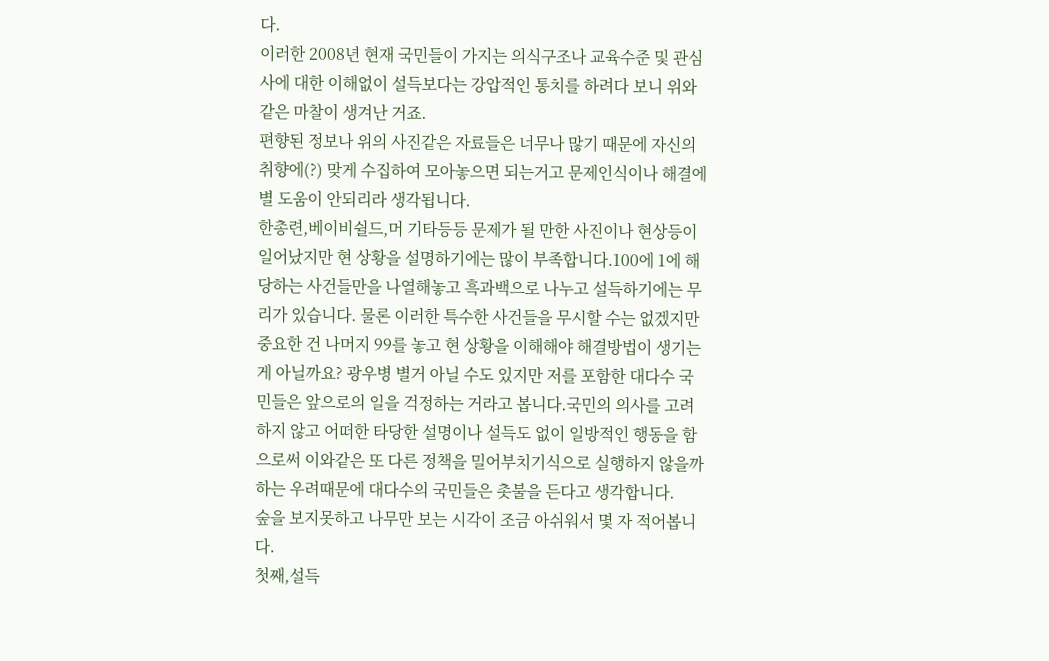다.
이러한 2008년 현재 국민들이 가지는 의식구조나 교육수준 및 관심사에 대한 이해없이 설득보다는 강압적인 통치를 하려다 보니 위와 같은 마찰이 생겨난 거죠.
편향된 정보나 위의 사진같은 자료들은 너무나 많기 때문에 자신의 취향에(?) 맞게 수집하여 모아놓으면 되는거고 문제인식이나 해결에 별 도움이 안되리라 생각됩니다.
한총련,베이비쉴드,머 기타등등 문제가 될 만한 사진이나 현상등이 일어났지만 현 상황을 설명하기에는 많이 부족합니다.100에 1에 해당하는 사건들만을 나열해놓고 흑과백으로 나누고 설득하기에는 무리가 있습니다. 물론 이러한 특수한 사건들을 무시할 수는 없겠지만 중요한 건 나머지 99를 놓고 현 상황을 이해해야 해결방법이 생기는게 아닐까요? 광우병 별거 아닐 수도 있지만 저를 포함한 대다수 국민들은 앞으로의 일을 걱정하는 거라고 봅니다.국민의 의사를 고려하지 않고 어떠한 타당한 설명이나 설득도 없이 일방적인 행동을 함으로써 이와같은 또 다른 정책을 밀어부치기식으로 실행하지 않을까 하는 우려때문에 대다수의 국민들은 촛불을 든다고 생각합니다.
숲을 보지못하고 나무만 보는 시각이 조금 아쉬워서 몇 자 적어봅니다.
첫째,설득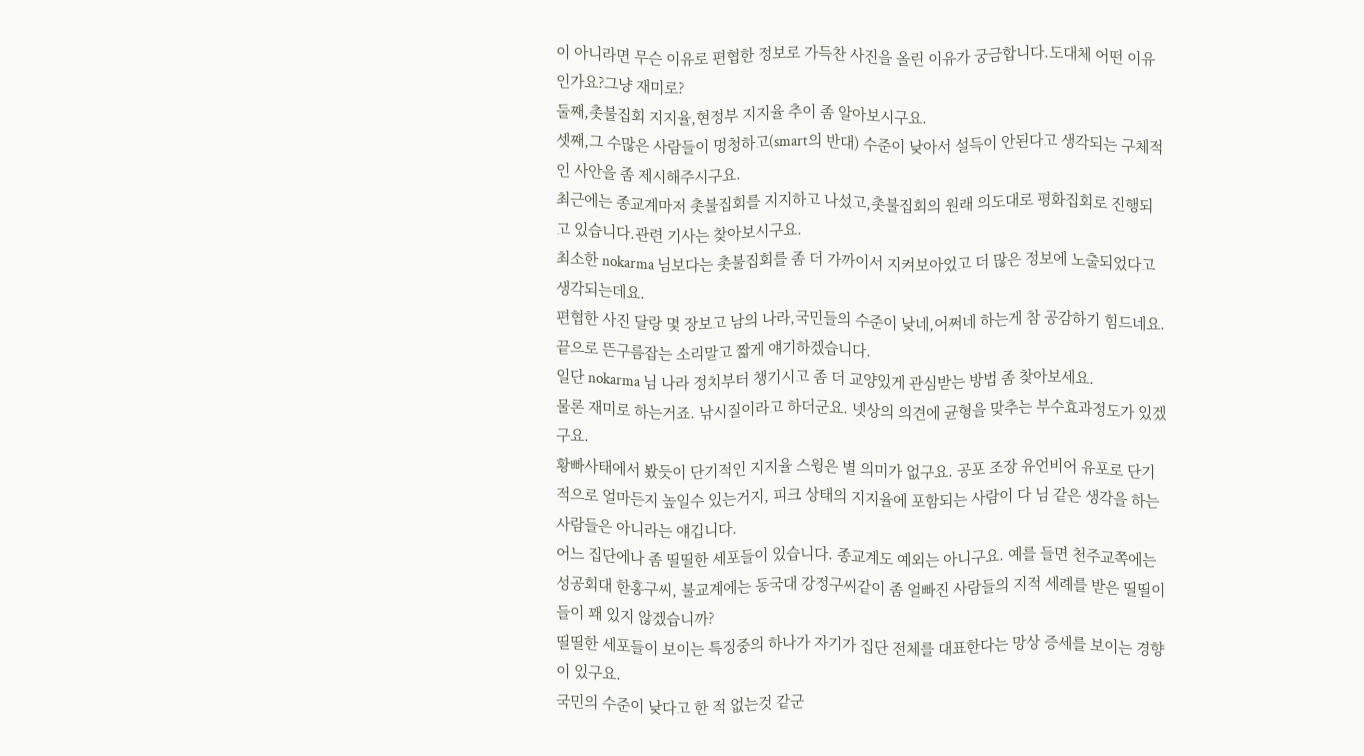이 아니라면 무슨 이유로 편협한 정보로 가득찬 사진을 올린 이유가 궁금합니다.도대체 어떤 이유인가요?그냥 재미로?
둘째,촛불집회 지지율,현정부 지지율 추이 좀 알아보시구요.
셋째,그 수많은 사람들이 멍청하고(smart의 반대) 수준이 낮아서 설득이 안된다고 생각되는 구체적인 사안을 좀 제시해주시구요.
최근에는 종교계마저 촛불집회를 지지하고 나섰고,촛불집회의 원래 의도대로 평화집회로 진행되고 있습니다.관련 기사는 찾아보시구요.
최소한 nokarma 님보다는 촛불집회를 좀 더 가까이서 지켜보아었고 더 많은 정보에 노출되었다고 생각되는데요.
편협한 사진 달랑 몇 장보고 남의 나라,국민들의 수준이 낮네,어쩌네 하는게 참 공감하기 힘드네요.
끝으로 뜬구름잡는 소리말고 짧게 얘기하겠습니다.
일단 nokarma 님 나라 정치부터 챙기시고 좀 더 교양있게 관심받는 방법 좀 찾아보세요.
물론 재미로 하는거죠. 낚시질이라고 하더군요. 넷상의 의견에 균형을 맞추는 부수효과정도가 있겠구요.
황빠사태에서 봤듯이 단기적인 지지율 스윙은 별 의미가 없구요. 공포 조장 유언비어 유포로 단기적으로 얼마든지 높일수 있는거지, 피크 상태의 지지율에 포함되는 사람이 다 님 같은 생각을 하는 사람들은 아니라는 얘깁니다.
어느 집단에나 좀 띨띨한 세포들이 있습니다. 종교계도 예외는 아니구요. 예를 들면 천주교쪽에는 성공회대 한홍구씨, 불교계에는 동국대 강정구씨같이 좀 얼빠진 사람들의 지적 세례를 받은 띨띨이들이 꽤 있지 않겠습니까?
띨띨한 세포들이 보이는 특징중의 하나가 자기가 집단 전체를 대표한다는 망상 증세를 보이는 경향이 있구요.
국민의 수준이 낮다고 한 적 없는것 같군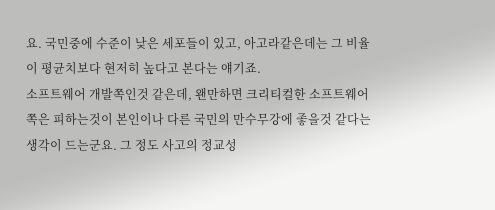요. 국민중에 수준이 낮은 세포들이 있고, 아고라같은데는 그 비율이 평균치보다 현저히 높다고 본다는 얘기죠.
소프트웨어 개발쪽인것 같은데, 왠만하면 크리티컬한 소프트웨어쪽은 피하는것이 본인이나 다른 국민의 만수무강에 좋을것 같다는 생각이 드는군요. 그 정도 사고의 정교성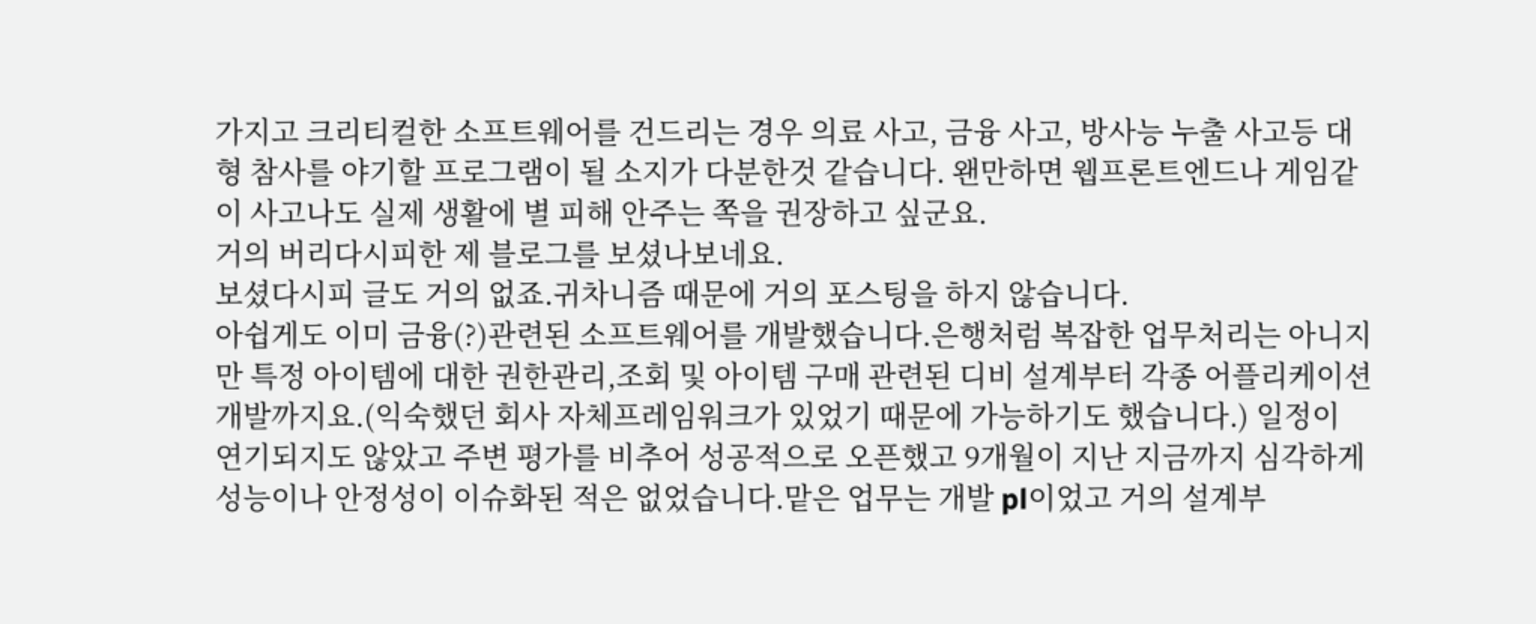가지고 크리티컬한 소프트웨어를 건드리는 경우 의료 사고, 금융 사고, 방사능 누출 사고등 대형 참사를 야기할 프로그램이 될 소지가 다분한것 같습니다. 왠만하면 웹프론트엔드나 게임같이 사고나도 실제 생활에 별 피해 안주는 쪽을 권장하고 싶군요.
거의 버리다시피한 제 블로그를 보셨나보네요.
보셨다시피 글도 거의 없죠.귀차니즘 때문에 거의 포스팅을 하지 않습니다.
아쉽게도 이미 금융(?)관련된 소프트웨어를 개발했습니다.은행처럼 복잡한 업무처리는 아니지만 특정 아이템에 대한 권한관리,조회 및 아이템 구매 관련된 디비 설계부터 각종 어플리케이션 개발까지요.(익숙했던 회사 자체프레임워크가 있었기 때문에 가능하기도 했습니다.) 일정이 연기되지도 않았고 주변 평가를 비추어 성공적으로 오픈했고 9개월이 지난 지금까지 심각하게 성능이나 안정성이 이슈화된 적은 없었습니다.맡은 업무는 개발 pl이었고 거의 설계부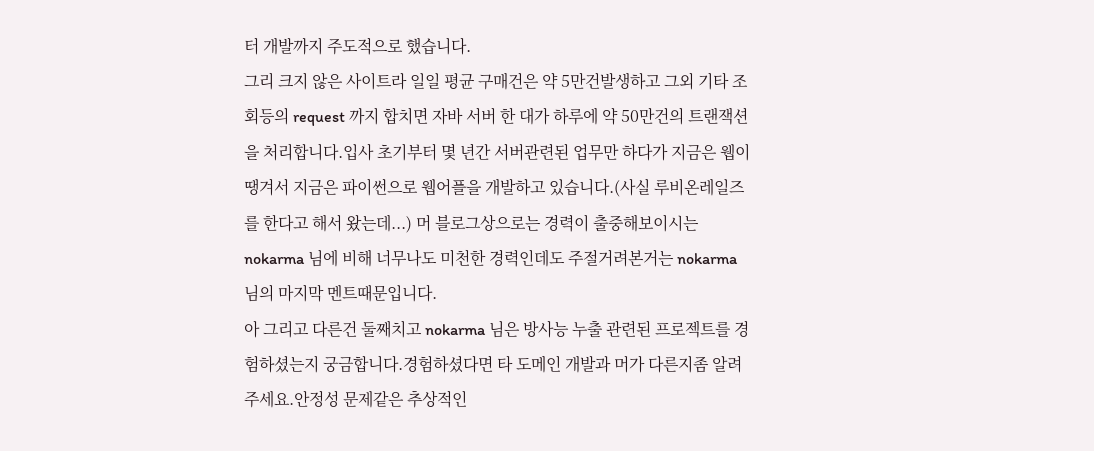터 개발까지 주도적으로 했습니다.
그리 크지 않은 사이트라 일일 평균 구매건은 약 5만건발생하고 그외 기타 조회등의 request 까지 합치면 자바 서버 한 대가 하루에 약 50만건의 트랜잭션을 처리합니다.입사 초기부터 몇 년간 서버관련된 업무만 하다가 지금은 웹이 땡겨서 지금은 파이썬으로 웹어플을 개발하고 있습니다.(사실 루비온레일즈를 한다고 해서 왔는데...) 머 블로그상으로는 경력이 출중해보이시는 nokarma 님에 비해 너무나도 미천한 경력인데도 주절거려본거는 nokarma 님의 마지막 멘트때문입니다.
아 그리고 다른건 둘째치고 nokarma 님은 방사능 누출 관련된 프로젝트를 경험하셨는지 궁금합니다.경험하셨다면 타 도메인 개발과 머가 다른지좀 알려주세요.안정성 문제같은 추상적인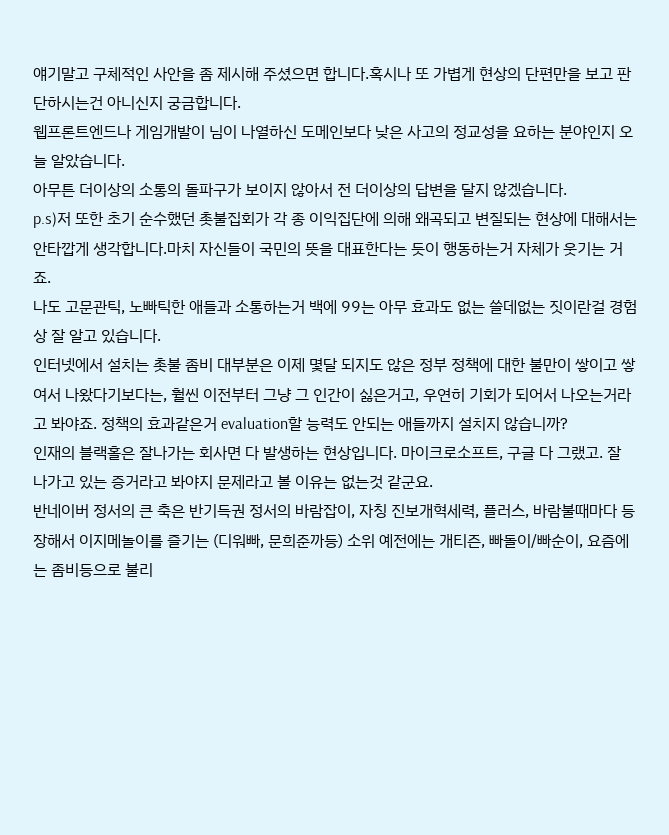얘기말고 구체적인 사안을 좀 제시해 주셨으면 합니다.혹시나 또 가볍게 현상의 단편만을 보고 판단하시는건 아니신지 궁금합니다.
웹프론트엔드나 게임개발이 님이 나열하신 도메인보다 낮은 사고의 정교성을 요하는 분야인지 오늘 알았습니다.
아무튼 더이상의 소통의 돌파구가 보이지 않아서 전 더이상의 답변을 달지 않겠습니다.
p.s)저 또한 초기 순수했던 촛불집회가 각 종 이익집단에 의해 왜곡되고 변질되는 현상에 대해서는 안타깝게 생각합니다.마치 자신들이 국민의 뜻을 대표한다는 듯이 행동하는거 자체가 웃기는 거죠.
나도 고문관틱, 노빠틱한 애들과 소통하는거 백에 99는 아무 효과도 없는 쓸데없는 짓이란걸 경험상 잘 알고 있습니다.
인터넷에서 설치는 촛불 좀비 대부분은 이제 몇달 되지도 않은 정부 정책에 대한 불만이 쌓이고 쌓여서 나왔다기보다는, 훨씬 이전부터 그냥 그 인간이 싫은거고, 우연히 기회가 되어서 나오는거라고 봐야죠. 정책의 효과같은거 evaluation할 능력도 안되는 애들까지 설치지 않습니까?
인재의 블랙홀은 잘나가는 회사면 다 발생하는 현상입니다. 마이크로소프트, 구글 다 그랬고. 잘 나가고 있는 증거라고 봐야지 문제라고 볼 이유는 없는것 같군요.
반네이버 정서의 큰 축은 반기득권 정서의 바람잡이, 자칭 진보개혁세력, 플러스, 바람불때마다 등장해서 이지메놀이를 즐기는 (디워빠, 문희준까등) 소위 예전에는 개티즌, 빠돌이/빠순이, 요즘에는 좀비등으로 불리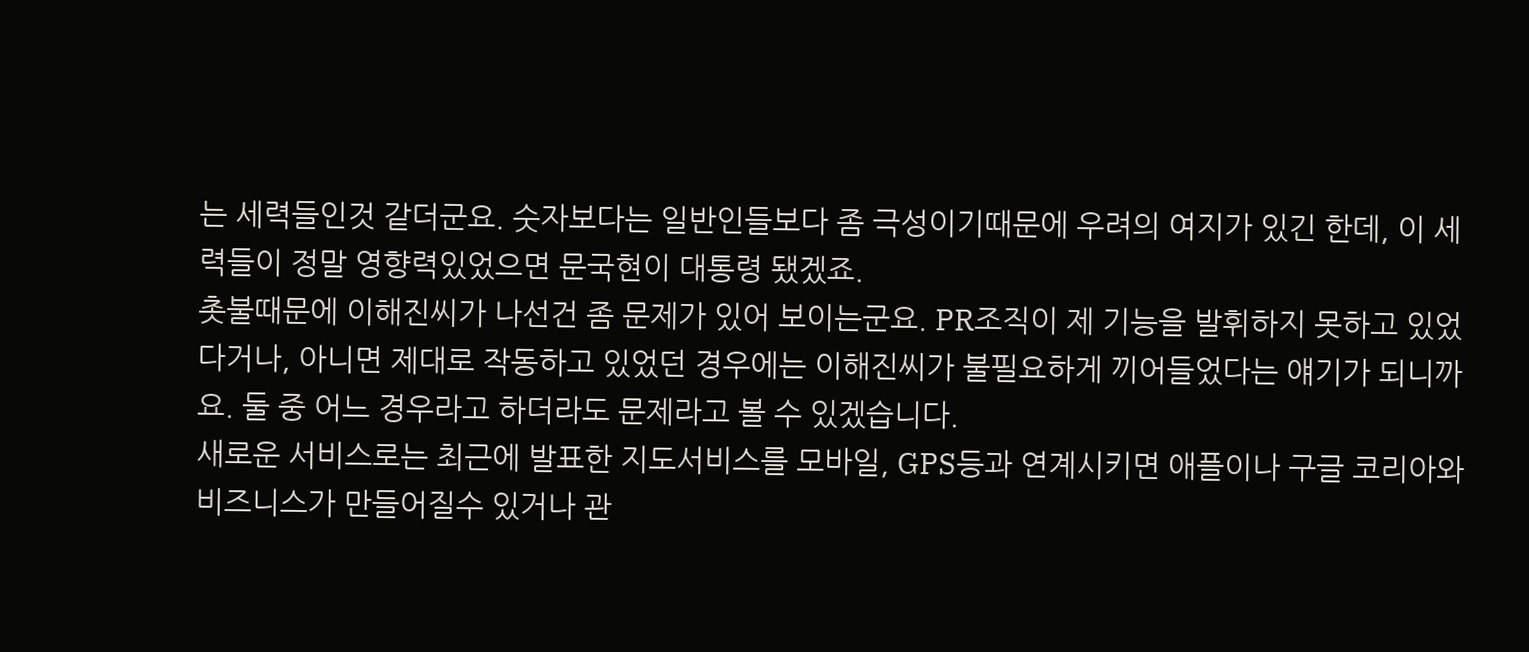는 세력들인것 같더군요. 숫자보다는 일반인들보다 좀 극성이기때문에 우려의 여지가 있긴 한데, 이 세력들이 정말 영향력있었으면 문국현이 대통령 됐겠죠.
촛불때문에 이해진씨가 나선건 좀 문제가 있어 보이는군요. PR조직이 제 기능을 발휘하지 못하고 있었다거나, 아니면 제대로 작동하고 있었던 경우에는 이해진씨가 불필요하게 끼어들었다는 얘기가 되니까요. 둘 중 어느 경우라고 하더라도 문제라고 볼 수 있겠습니다.
새로운 서비스로는 최근에 발표한 지도서비스를 모바일, GPS등과 연계시키면 애플이나 구글 코리아와 비즈니스가 만들어질수 있거나 관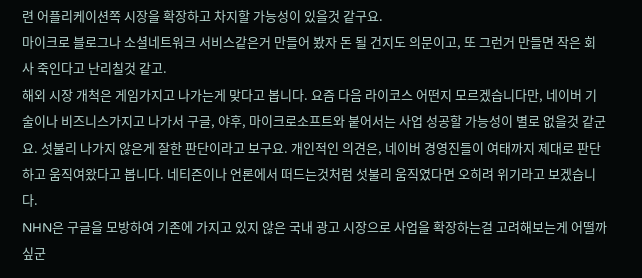련 어플리케이션쪽 시장을 확장하고 차지할 가능성이 있을것 같구요.
마이크로 블로그나 소셜네트워크 서비스같은거 만들어 봤자 돈 될 건지도 의문이고, 또 그런거 만들면 작은 회사 죽인다고 난리칠것 같고.
해외 시장 개척은 게임가지고 나가는게 맞다고 봅니다. 요즘 다음 라이코스 어떤지 모르겠습니다만, 네이버 기술이나 비즈니스가지고 나가서 구글, 야후, 마이크로소프트와 붙어서는 사업 성공할 가능성이 별로 없을것 같군요. 섯불리 나가지 않은게 잘한 판단이라고 보구요. 개인적인 의견은, 네이버 경영진들이 여태까지 제대로 판단하고 움직여왔다고 봅니다. 네티즌이나 언론에서 떠드는것처럼 섯불리 움직였다면 오히려 위기라고 보겠습니다.
NHN은 구글을 모방하여 기존에 가지고 있지 않은 국내 광고 시장으로 사업을 확장하는걸 고려해보는게 어떨까 싶군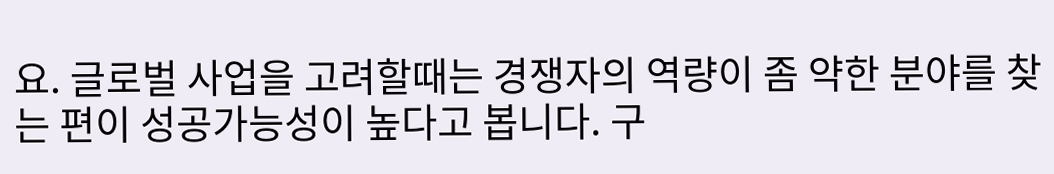요. 글로벌 사업을 고려할때는 경쟁자의 역량이 좀 약한 분야를 찾는 편이 성공가능성이 높다고 봅니다. 구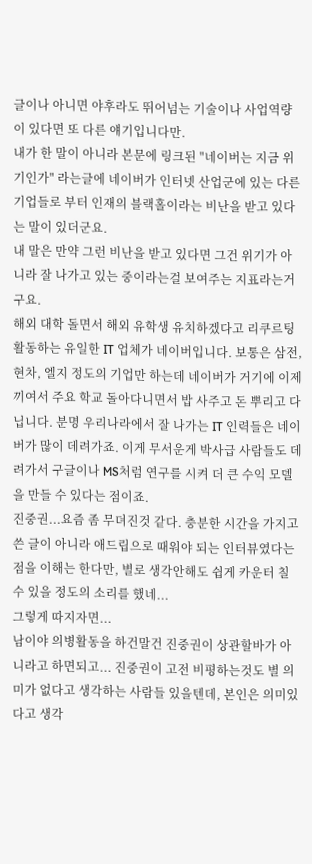글이나 아니면 야후라도 뛰어넘는 기술이나 사업역량이 있다면 또 다른 얘기입니다만.
내가 한 말이 아니라 본문에 링크된 "네이버는 지금 위기인가" 라는글에 네이버가 인터넷 산업군에 있는 다른 기업들로 부터 인재의 블랙홀이라는 비난을 받고 있다는 말이 있더군요.
내 말은 만약 그런 비난을 받고 있다면 그건 위기가 아니라 잘 나가고 있는 중이라는걸 보여주는 지표라는거구요.
해외 대학 돌면서 해외 유학생 유치하겠다고 리쿠르팅 활동하는 유일한 IT 업체가 네이버입니다. 보통은 삼전, 현차, 엘지 정도의 기업만 하는데 네이버가 거기에 이제 끼여서 주요 학교 돌아다니면서 밥 사주고 돈 뿌리고 다닙니다. 분명 우리나라에서 잘 나가는 IT 인력들은 네이버가 많이 데려가죠. 이게 무서운게 박사급 사람들도 데려가서 구글이나 MS처럼 연구를 시켜 더 큰 수익 모델을 만들 수 있다는 점이죠.
진중권...요즘 좀 무뎌진것 같다. 충분한 시간을 가지고 쓴 글이 아니라 애드립으로 때워야 되는 인터뷰였다는 점을 이해는 한다만, 별로 생각안해도 쉽게 카운터 칠 수 있을 정도의 소리를 했네...
그렇게 따지자면...
남이야 의병활동을 하건말건 진중권이 상관할바가 아니라고 하면되고... 진중권이 고전 비평하는것도 별 의미가 없다고 생각하는 사람들 있을텐데, 본인은 의미있다고 생각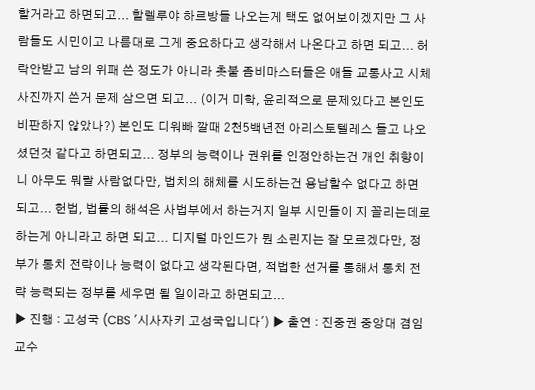할거라고 하면되고... 할렐루야 하르방들 나오는게 택도 없어보이겠지만 그 사람들도 시민이고 나름대로 그게 중요하다고 생각해서 나온다고 하면 되고... 허락안받고 남의 위패 쓴 정도가 아니라 촛불 좀비마스터들은 애들 교통사고 시체 사진까지 쓴거 문제 삼으면 되고... (이거 미학, 윤리적으로 문제있다고 본인도 비판하지 않았나?) 본인도 디워빠 깔때 2천5백년전 아리스토텔레스 들고 나오셨던것 같다고 하면되고... 정부의 능력이나 권위를 인정안하는건 개인 취향이니 아무도 뭐랄 사람없다만, 법치의 해체를 시도하는건 용납할수 없다고 하면 되고... 헌법, 법률의 해석은 사법부에서 하는거지 일부 시민들이 지 꼴리는데로 하는게 아니라고 하면 되고... 디지털 마인드가 뭔 소린지는 잘 모르겠다만, 정부가 통치 전략이나 능력이 없다고 생각된다면, 적법한 선거를 통해서 통치 전략 능력되는 정부를 세우면 될 일이라고 하면되고...
▶ 진행 : 고성국 (CBS '시사자키 고성국입니다') ▶ 출연 : 진중권 중앙대 겸임교수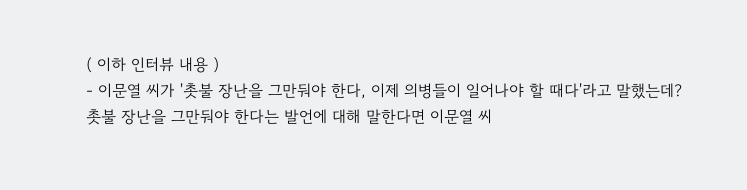( 이하 인터뷰 내용 )
- 이문열 씨가 '촛불 장난을 그만둬야 한다, 이제 의병들이 일어나야 할 때다'라고 말했는데?
촛불 장난을 그만둬야 한다는 발언에 대해 말한다면 이문열 씨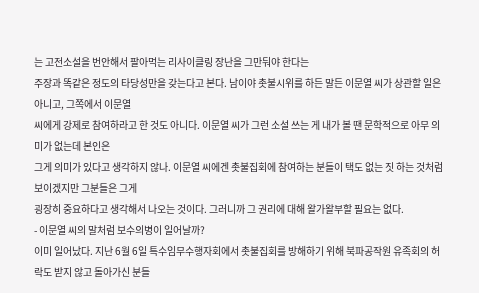는 고전소설을 번안해서 팔아먹는 리사이클링 장난을 그만둬야 한다는
주장과 똑같은 정도의 타당성만을 갖는다고 본다. 남이야 촛불시위를 하든 말든 이문열 씨가 상관할 일은 아니고, 그쪽에서 이문열
씨에게 강제로 참여하라고 한 것도 아니다. 이문열 씨가 그런 소설 쓰는 게 내가 볼 땐 문학적으로 아무 의미가 없는데 본인은
그게 의미가 있다고 생각하지 않나. 이문열 씨에겐 촛불집회에 참여하는 분들이 택도 없는 짓 하는 것처럼 보이겠지만 그분들은 그게
굉장히 중요하다고 생각해서 나오는 것이다. 그러니까 그 권리에 대해 왈가왈부할 필요는 없다.
- 이문열 씨의 말처럼 보수의병이 일어날까?
이미 일어났다. 지난 6월 6일 특수임무수행자회에서 촛불집회를 방해하기 위해 북파공작원 유족회의 허락도 받지 않고 돌아가신 분들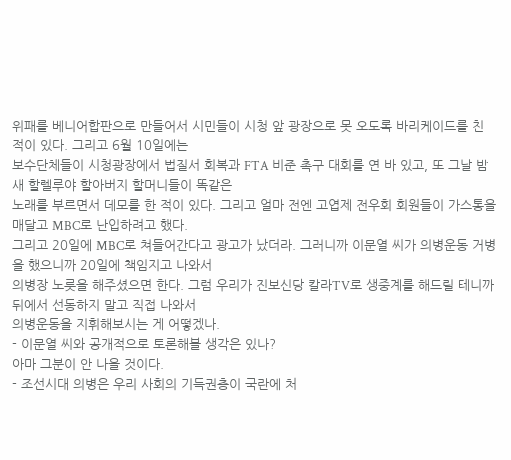위패를 베니어합판으로 만들어서 시민들이 시청 앞 광장으로 못 오도록 바리케이드를 친 적이 있다. 그리고 6월 10일에는
보수단체들이 시청광장에서 법질서 회복과 FTA 비준 촉구 대회를 연 바 있고, 또 그날 밤새 할렐루야 할아버지 할머니들이 똑같은
노래를 부르면서 데모를 한 적이 있다. 그리고 얼마 전엔 고엽제 전우회 회원들이 가스통을 매달고 MBC로 난입하려고 했다.
그리고 20일에 MBC로 쳐들어간다고 광고가 났더라. 그러니까 이문열 씨가 의병운동 거병을 했으니까 20일에 책임지고 나와서
의병장 노릇을 해주셨으면 한다. 그럼 우리가 진보신당 칼라TV로 생중계를 해드릴 테니까 뒤에서 선동하지 말고 직접 나와서
의병운동을 지휘해보시는 게 어떻겠나.
- 이문열 씨와 공개적으로 토론해볼 생각은 있나?
아마 그분이 안 나올 것이다.
- 조선시대 의병은 우리 사회의 기득권층이 국란에 처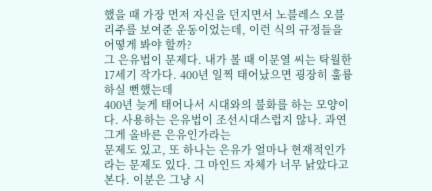했을 때 가장 먼저 자신을 던지면서 노블레스 오블리주를 보여준 운동이었는데, 이런 식의 규정들을 어떻게 봐야 할까?
그 은유법이 문제다. 내가 볼 때 이문열 씨는 탁월한 17세기 작가다. 400년 일찍 태어났으면 굉장히 훌륭하실 뻔했는데
400년 늦게 태어나서 시대와의 불화를 하는 모양이다. 사용하는 은유법이 조선시대스럽지 않나. 과연 그게 올바른 은유인가라는
문제도 있고, 또 하나는 은유가 얼마나 현재적인가라는 문제도 있다. 그 마인드 자체가 너무 낡았다고 본다. 이분은 그냥 시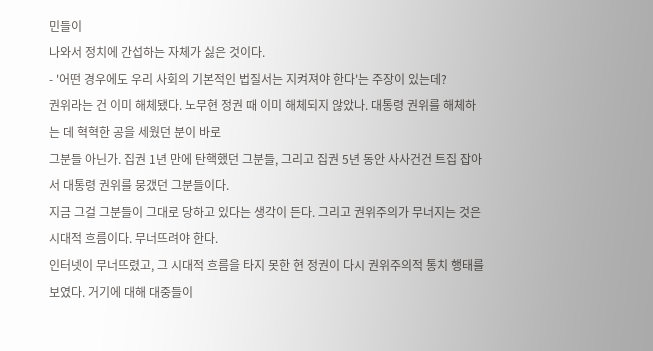민들이
나와서 정치에 간섭하는 자체가 싫은 것이다.
- '어떤 경우에도 우리 사회의 기본적인 법질서는 지켜져야 한다'는 주장이 있는데?
권위라는 건 이미 해체됐다. 노무현 정권 때 이미 해체되지 않았나. 대통령 권위를 해체하는 데 혁혁한 공을 세웠던 분이 바로
그분들 아닌가. 집권 1년 만에 탄핵했던 그분들, 그리고 집권 5년 동안 사사건건 트집 잡아서 대통령 권위를 뭉갰던 그분들이다.
지금 그걸 그분들이 그대로 당하고 있다는 생각이 든다. 그리고 권위주의가 무너지는 것은 시대적 흐름이다. 무너뜨려야 한다.
인터넷이 무너뜨렸고, 그 시대적 흐름을 타지 못한 현 정권이 다시 권위주의적 통치 행태를 보였다. 거기에 대해 대중들이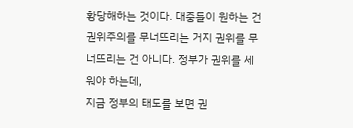황당해하는 것이다. 대중들이 원하는 건 권위주의를 무너뜨리는 거지 권위를 무너뜨리는 건 아니다. 정부가 권위를 세워야 하는데,
지금 정부의 태도를 보면 권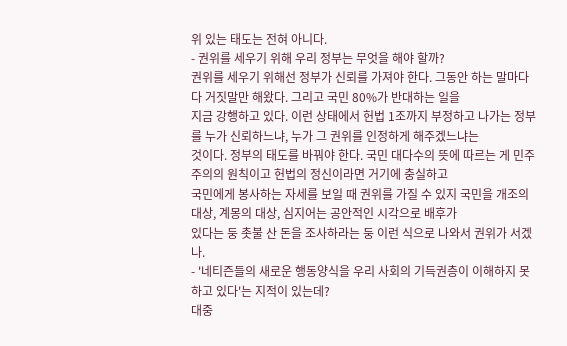위 있는 태도는 전혀 아니다.
- 권위를 세우기 위해 우리 정부는 무엇을 해야 할까?
권위를 세우기 위해선 정부가 신뢰를 가져야 한다. 그동안 하는 말마다 다 거짓말만 해왔다. 그리고 국민 80%가 반대하는 일을
지금 강행하고 있다. 이런 상태에서 헌법 1조까지 부정하고 나가는 정부를 누가 신뢰하느냐, 누가 그 권위를 인정하게 해주겠느냐는
것이다. 정부의 태도를 바꿔야 한다. 국민 대다수의 뜻에 따르는 게 민주주의의 원칙이고 헌법의 정신이라면 거기에 충실하고
국민에게 봉사하는 자세를 보일 때 권위를 가질 수 있지 국민을 개조의 대상, 계몽의 대상, 심지어는 공안적인 시각으로 배후가
있다는 둥 촛불 산 돈을 조사하라는 둥 이런 식으로 나와서 권위가 서겠나.
- '네티즌들의 새로운 행동양식을 우리 사회의 기득권층이 이해하지 못하고 있다'는 지적이 있는데?
대중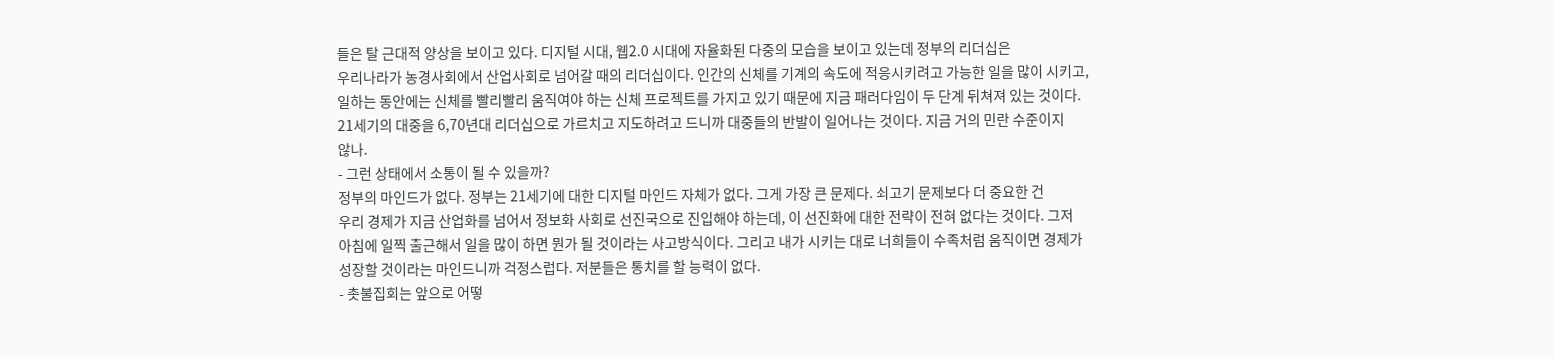들은 탈 근대적 양상을 보이고 있다. 디지털 시대, 웹2.0 시대에 자율화된 다중의 모습을 보이고 있는데 정부의 리더십은
우리나라가 농경사회에서 산업사회로 넘어갈 때의 리더십이다. 인간의 신체를 기계의 속도에 적응시키려고 가능한 일을 많이 시키고,
일하는 동안에는 신체를 빨리빨리 움직여야 하는 신체 프로젝트를 가지고 있기 때문에 지금 패러다임이 두 단계 뒤쳐져 있는 것이다.
21세기의 대중을 6,70년대 리더십으로 가르치고 지도하려고 드니까 대중들의 반발이 일어나는 것이다. 지금 거의 민란 수준이지
않나.
- 그런 상태에서 소통이 될 수 있을까?
정부의 마인드가 없다. 정부는 21세기에 대한 디지털 마인드 자체가 없다. 그게 가장 큰 문제다. 쇠고기 문제보다 더 중요한 건
우리 경제가 지금 산업화를 넘어서 정보화 사회로 선진국으로 진입해야 하는데, 이 선진화에 대한 전략이 전혀 없다는 것이다. 그저
아침에 일찍 출근해서 일을 많이 하면 뭔가 될 것이라는 사고방식이다. 그리고 내가 시키는 대로 너희들이 수족처럼 움직이면 경제가
성장할 것이라는 마인드니까 걱정스럽다. 저분들은 통치를 할 능력이 없다.
- 촛불집회는 앞으로 어떻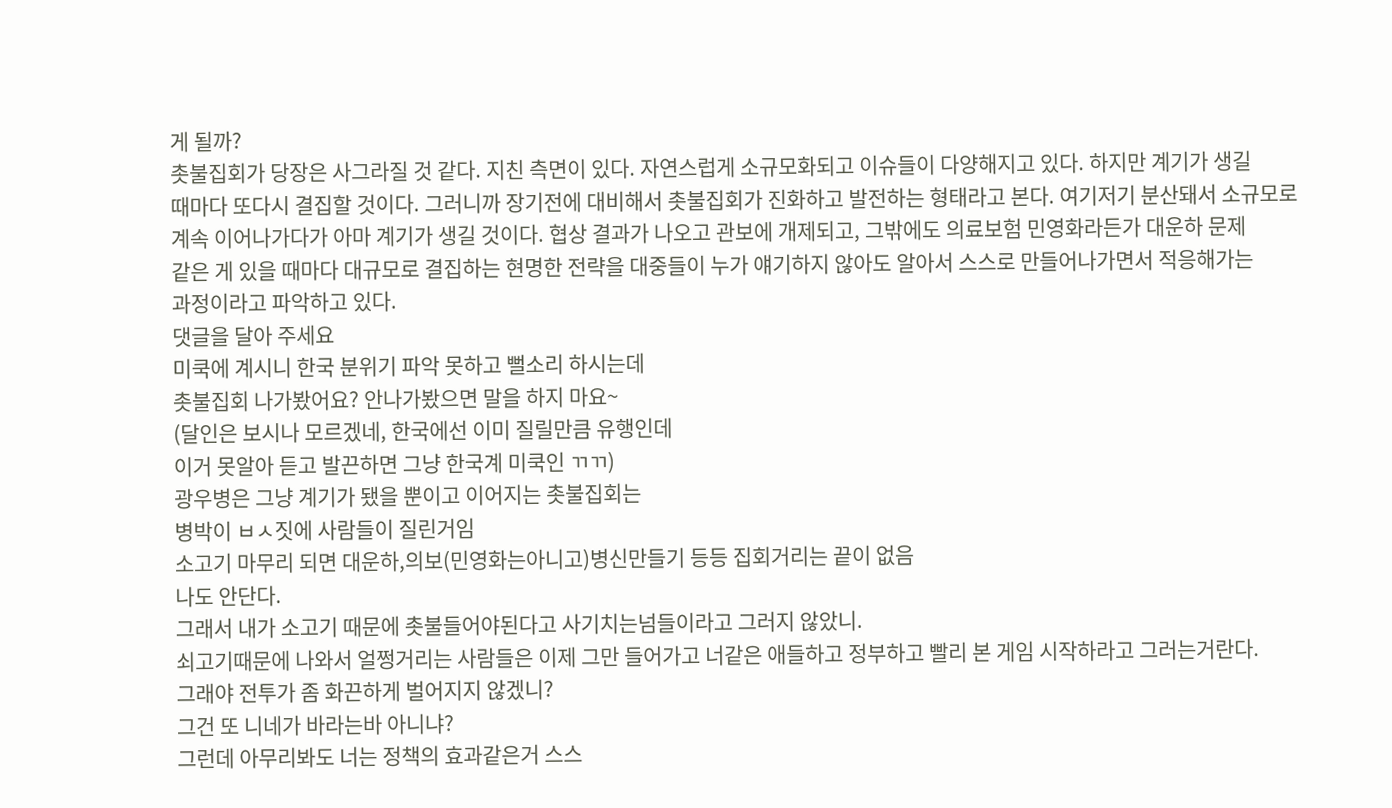게 될까?
촛불집회가 당장은 사그라질 것 같다. 지친 측면이 있다. 자연스럽게 소규모화되고 이슈들이 다양해지고 있다. 하지만 계기가 생길
때마다 또다시 결집할 것이다. 그러니까 장기전에 대비해서 촛불집회가 진화하고 발전하는 형태라고 본다. 여기저기 분산돼서 소규모로
계속 이어나가다가 아마 계기가 생길 것이다. 협상 결과가 나오고 관보에 개제되고, 그밖에도 의료보험 민영화라든가 대운하 문제
같은 게 있을 때마다 대규모로 결집하는 현명한 전략을 대중들이 누가 얘기하지 않아도 알아서 스스로 만들어나가면서 적응해가는
과정이라고 파악하고 있다.
댓글을 달아 주세요
미쿡에 계시니 한국 분위기 파악 못하고 뻘소리 하시는데
촛불집회 나가봤어요? 안나가봤으면 말을 하지 마요~
(달인은 보시나 모르겠네, 한국에선 이미 질릴만큼 유행인데
이거 못알아 듣고 발끈하면 그냥 한국계 미쿡인 ㄲㄲ)
광우병은 그냥 계기가 됐을 뿐이고 이어지는 촛불집회는
병박이 ㅂㅅ짓에 사람들이 질린거임
소고기 마무리 되면 대운하,의보(민영화는아니고)병신만들기 등등 집회거리는 끝이 없음
나도 안단다.
그래서 내가 소고기 때문에 촛불들어야된다고 사기치는넘들이라고 그러지 않았니.
쇠고기때문에 나와서 얼쩡거리는 사람들은 이제 그만 들어가고 너같은 애들하고 정부하고 빨리 본 게임 시작하라고 그러는거란다.
그래야 전투가 좀 화끈하게 벌어지지 않겠니?
그건 또 니네가 바라는바 아니냐?
그런데 아무리봐도 너는 정책의 효과같은거 스스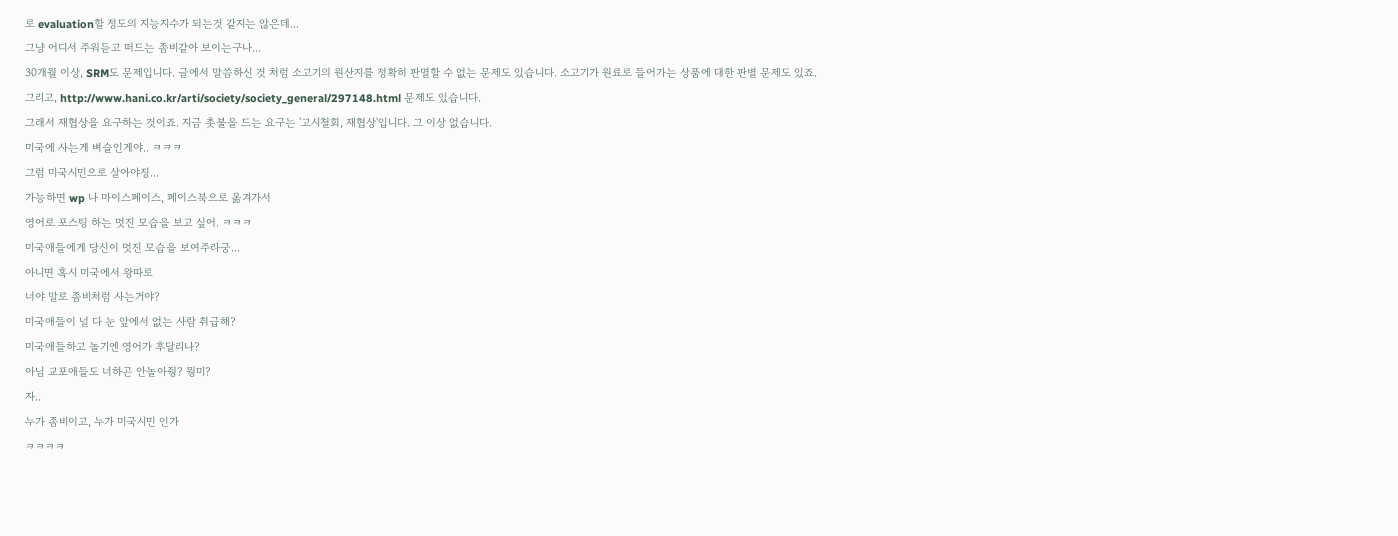로 evaluation할 정도의 지능지수가 되는것 같지는 않은데...
그냥 어디서 주워듣고 떠드는 좀비같아 보이는구나...
30개월 이상, SRM도 문제입니다. 글에서 말씀하신 것 처럼 소고기의 원산지를 정확히 판멸할 수 없는 문제도 있습니다. 소고기가 원료로 들어가는 상품에 대한 판별 문제도 있죠.
그리고, http://www.hani.co.kr/arti/society/society_general/297148.html 문제도 있습니다.
그래서 재협상을 요구하는 것이죠. 지금 촛불을 드는 요구는 '고시철회, 재협상'입니다. 그 이상 없습니다.
미국에 사는게 벼슬인게야.. ㅋㅋㅋ
그럼 미국시민으로 살아야징...
가능하면 wp 나 마이스페이스, 페이스북으로 옮겨가서
영어로 포스팅 하는 멋진 모습을 보고 싶어. ㅋㅋㅋ
미국애들에게 당신이 멋진 모습을 보여주라궁...
아니면 혹시 미국에서 왕따로
너야 말로 좀비처럼 사는거야?
미국애들이 널 다 눈 앞에서 없는 사람 취급해?
미국애들하고 놀기엔 영어가 후달리나?
아님 교포애들도 너하곤 안놀아줭? 뭥미?
자..
누가 좀비이고, 누가 미국시민 인가
ㅋㅋㅋㅋ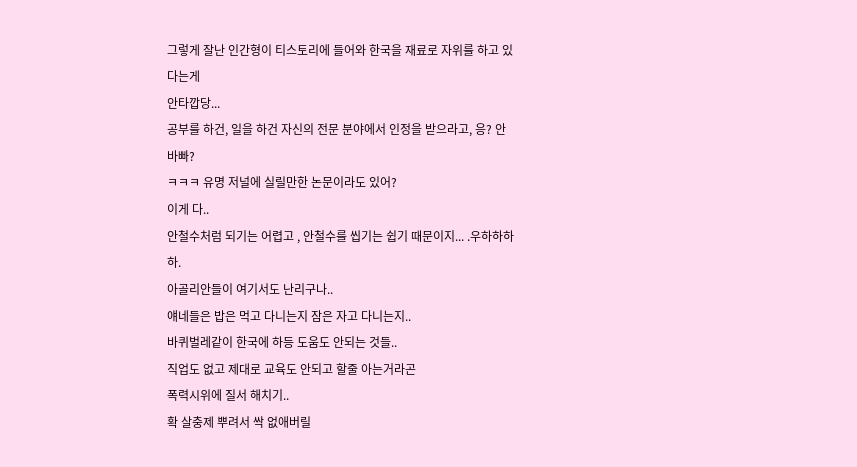그렇게 잘난 인간형이 티스토리에 들어와 한국을 재료로 자위를 하고 있다는게
안타깝당...
공부를 하건, 일을 하건 자신의 전문 분야에서 인정을 받으라고, 응? 안 바빠?
ㅋㅋㅋ 유명 저널에 실릴만한 논문이라도 있어?
이게 다..
안철수처럼 되기는 어렵고 , 안철수를 씹기는 쉽기 때문이지... .우하하하하.
아골리안들이 여기서도 난리구나..
얘네들은 밥은 먹고 다니는지 잠은 자고 다니는지..
바퀴벌레같이 한국에 하등 도움도 안되는 것들..
직업도 없고 제대로 교육도 안되고 할줄 아는거라곤
폭력시위에 질서 해치기..
확 살충제 뿌려서 싹 없애버릴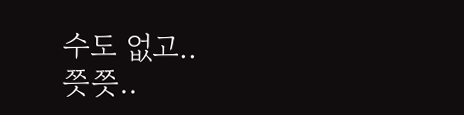수도 없고..
쯧쯧..